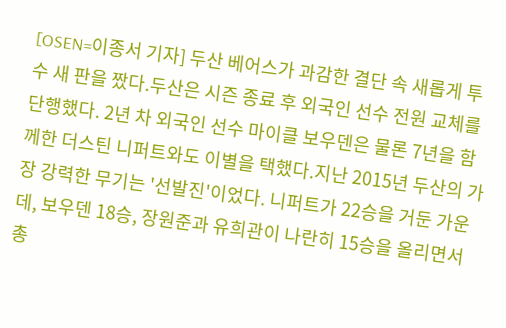[OSEN=이종서 기자] 두산 베어스가 과감한 결단 속 새롭게 투수 새 판을 짰다.두산은 시즌 종료 후 외국인 선수 전원 교체를 단행했다. 2년 차 외국인 선수 마이클 보우덴은 물론 7년을 함께한 더스틴 니퍼트와도 이별을 택했다.지난 2015년 두산의 가장 강력한 무기는 '선발진'이었다. 니퍼트가 22승을 거둔 가운데, 보우덴 18승, 장원준과 유희관이 나란히 15승을 올리면서 총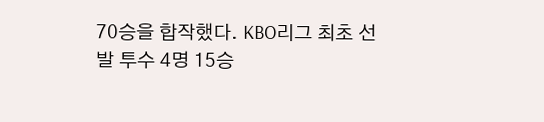70승을 합작했다. KBO리그 최초 선발 투수 4명 15승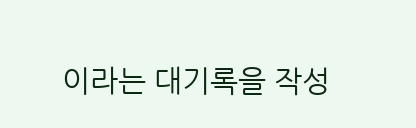이라는 대기록을 작성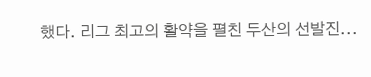했다. 리그 최고의 활약을 펼친 두산의 선발진...